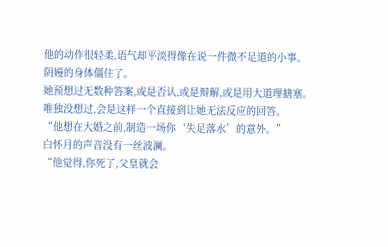他的动作很轻柔,语气却平淡得像在说一件微不足道的小事。
阴嫚的身体僵住了。
她预想过无数种答案,或是否认,或是辩解,或是用大道理搪塞。
唯独没想过,会是这样一个直接到让她无法反应的回答。
“他想在大婚之前,制造一场你‘失足落水’的意外。”
白怀月的声音没有一丝波澜。
“他觉得,你死了,父皇就会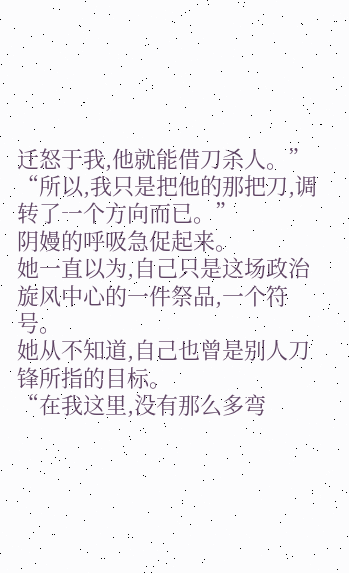迁怒于我,他就能借刀杀人。”
“所以,我只是把他的那把刀,调转了一个方向而已。”
阴嫚的呼吸急促起来。
她一直以为,自己只是这场政治旋风中心的一件祭品,一个符号。
她从不知道,自己也曾是别人刀锋所指的目标。
“在我这里,没有那么多弯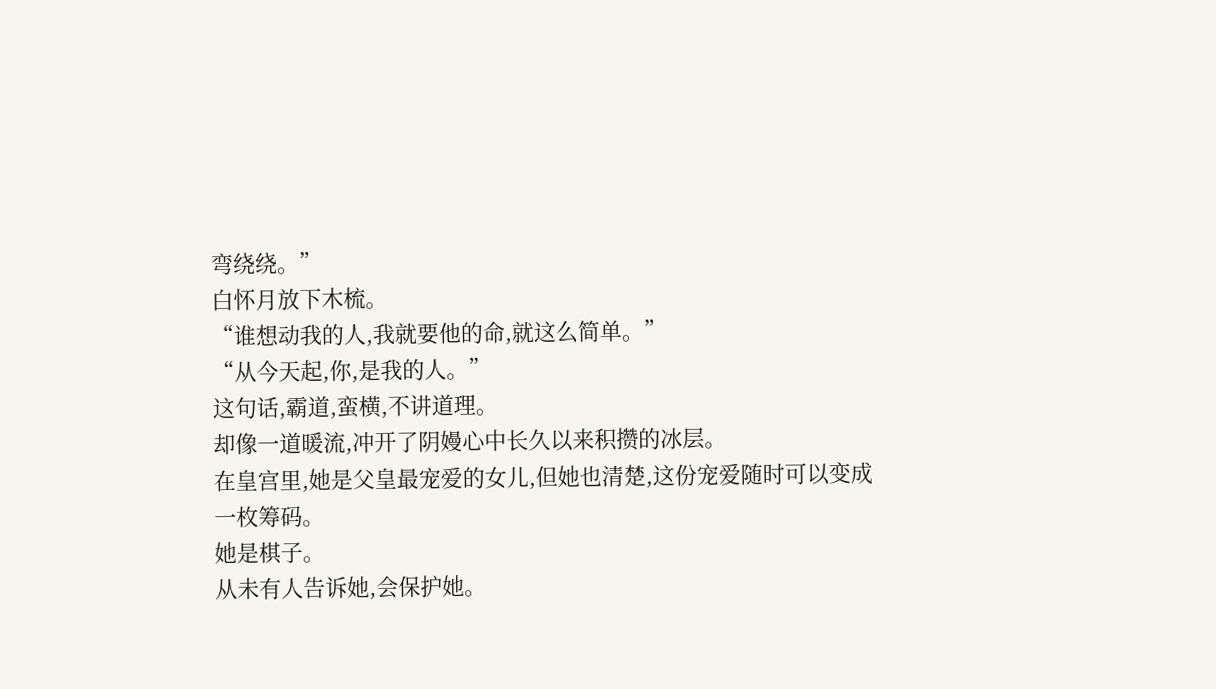弯绕绕。”
白怀月放下木梳。
“谁想动我的人,我就要他的命,就这么简单。”
“从今天起,你,是我的人。”
这句话,霸道,蛮横,不讲道理。
却像一道暖流,冲开了阴嫚心中长久以来积攒的冰层。
在皇宫里,她是父皇最宠爱的女儿,但她也清楚,这份宠爱随时可以变成一枚筹码。
她是棋子。
从未有人告诉她,会保护她。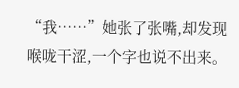“我……”她张了张嘴,却发现喉咙干涩,一个字也说不出来。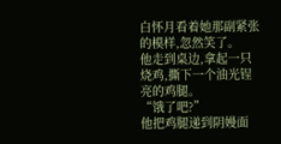白怀月看着她那副紧张的模样,忽然笑了。
他走到桌边,拿起一只烧鸡,撕下一个油光锃亮的鸡腿。
“饿了吧?”
他把鸡腿递到阴嫚面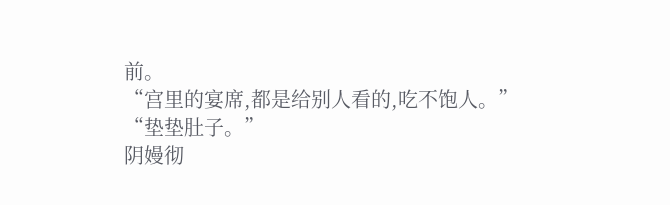前。
“宫里的宴席,都是给别人看的,吃不饱人。”
“垫垫肚子。”
阴嫚彻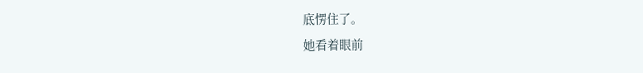底愣住了。
她看着眼前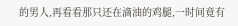的男人,再看看那只还在滴油的鸡腿,一时间竟有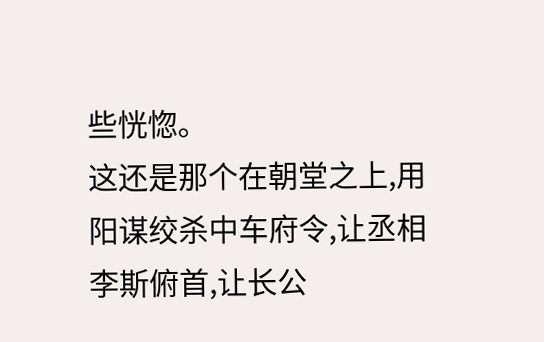些恍惚。
这还是那个在朝堂之上,用阳谋绞杀中车府令,让丞相李斯俯首,让长公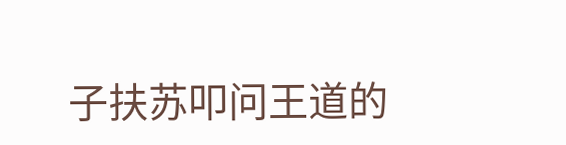子扶苏叩问王道的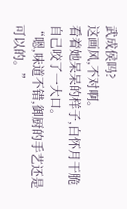武成侯吗?
这画风,不对啊。
看着她呆呆的样子,白怀月干脆自己咬了一大口。
“嗯,味道不错,御厨的手艺还是可以的。”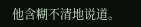他含糊不清地说道。